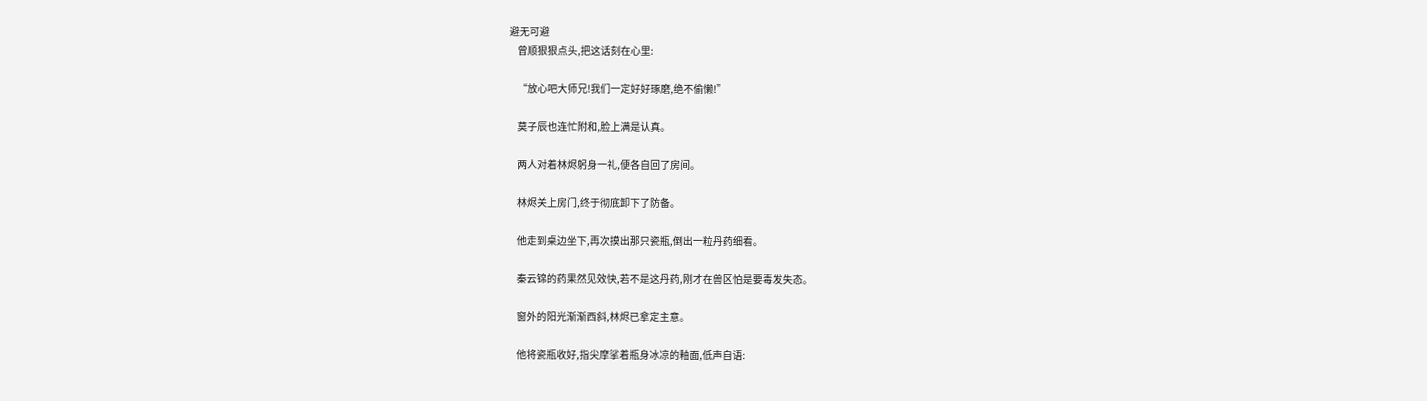避无可避
    曾顺狠狠点头,把这话刻在心里:

    “放心吧大师兄!我们一定好好琢磨,绝不偷懒!”

    莫子辰也连忙附和,脸上满是认真。

    两人对着林烬躬身一礼,便各自回了房间。

    林烬关上房门,终于彻底卸下了防备。

    他走到桌边坐下,再次摸出那只瓷瓶,倒出一粒丹药细看。

    秦云锦的药果然见效快,若不是这丹药,刚才在兽区怕是要毒发失态。

    窗外的阳光渐渐西斜,林烬已拿定主意。

    他将瓷瓶收好,指尖摩挲着瓶身冰凉的釉面,低声自语: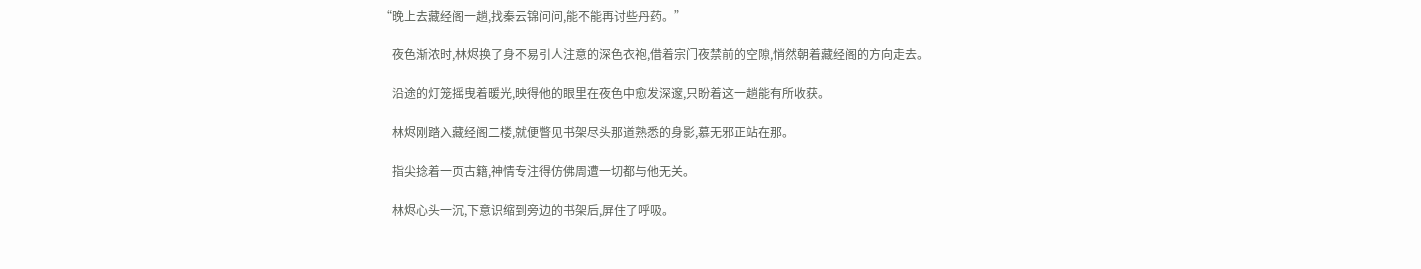“晚上去藏经阁一趟,找秦云锦问问,能不能再讨些丹药。”

    夜色渐浓时,林烬换了身不易引人注意的深色衣袍,借着宗门夜禁前的空隙,悄然朝着藏经阁的方向走去。

    沿途的灯笼摇曳着暖光,映得他的眼里在夜色中愈发深邃,只盼着这一趟能有所收获。

    林烬刚踏入藏经阁二楼,就便瞥见书架尽头那道熟悉的身影,慕无邪正站在那。

    指尖捻着一页古籍,神情专注得仿佛周遭一切都与他无关。

    林烬心头一沉,下意识缩到旁边的书架后,屏住了呼吸。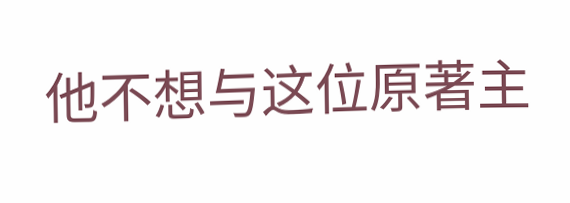他不想与这位原著主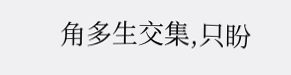角多生交集,只盼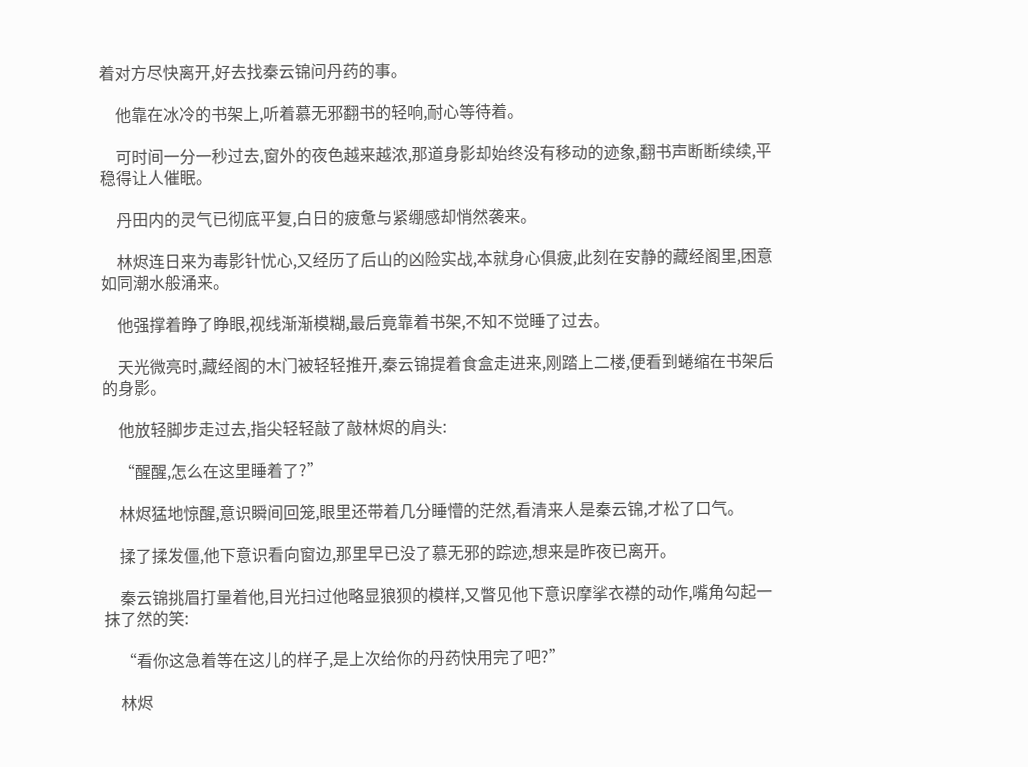着对方尽快离开,好去找秦云锦问丹药的事。

    他靠在冰冷的书架上,听着慕无邪翻书的轻响,耐心等待着。

    可时间一分一秒过去,窗外的夜色越来越浓,那道身影却始终没有移动的迹象,翻书声断断续续,平稳得让人催眠。

    丹田内的灵气已彻底平复,白日的疲惫与紧绷感却悄然袭来。

    林烬连日来为毒影针忧心,又经历了后山的凶险实战,本就身心俱疲,此刻在安静的藏经阁里,困意如同潮水般涌来。

    他强撑着睁了睁眼,视线渐渐模糊,最后竟靠着书架,不知不觉睡了过去。

    天光微亮时,藏经阁的木门被轻轻推开,秦云锦提着食盒走进来,刚踏上二楼,便看到蜷缩在书架后的身影。

    他放轻脚步走过去,指尖轻轻敲了敲林烬的肩头:

    “醒醒,怎么在这里睡着了?”

    林烬猛地惊醒,意识瞬间回笼,眼里还带着几分睡懵的茫然,看清来人是秦云锦,才松了口气。

    揉了揉发僵,他下意识看向窗边,那里早已没了慕无邪的踪迹,想来是昨夜已离开。

    秦云锦挑眉打量着他,目光扫过他略显狼狈的模样,又瞥见他下意识摩挲衣襟的动作,嘴角勾起一抹了然的笑:

    “看你这急着等在这儿的样子,是上次给你的丹药快用完了吧?”

    林烬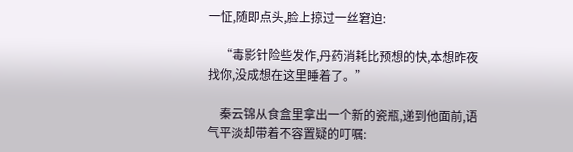一怔,随即点头,脸上掠过一丝窘迫:

    “毒影针险些发作,丹药消耗比预想的快,本想昨夜找你,没成想在这里睡着了。”

    秦云锦从食盒里拿出一个新的瓷瓶,递到他面前,语气平淡却带着不容置疑的叮嘱: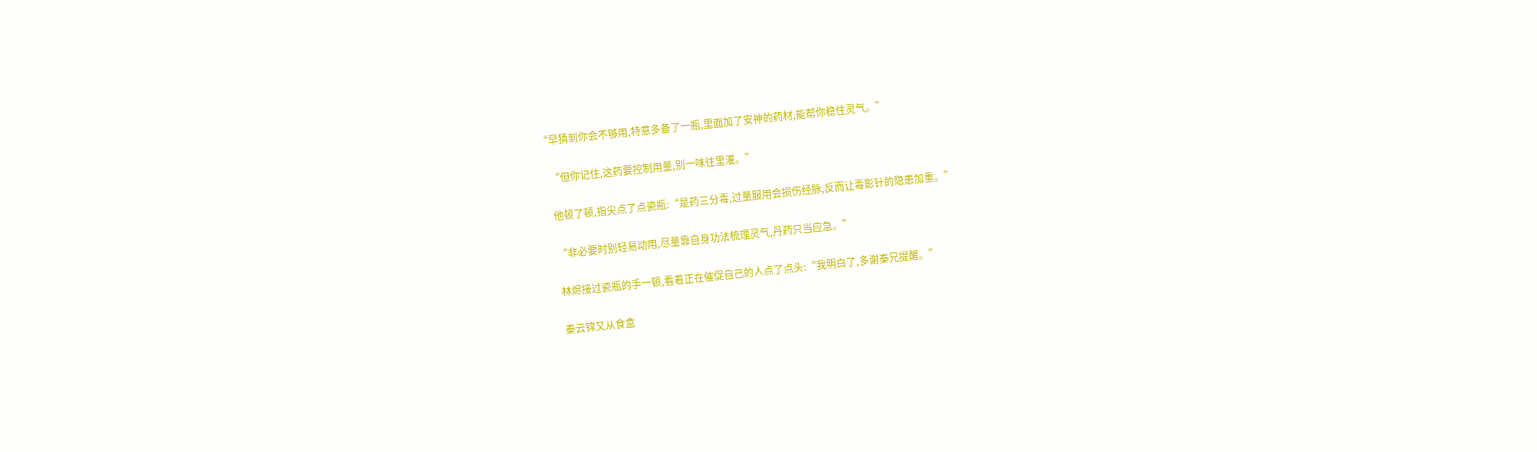“早猜到你会不够用,特意多备了一瓶,里面加了安神的药材,能帮你稳住灵气。”

    “但你记住,这药要控制用量,别一味往里灌。”

    他顿了顿,指尖点了点瓷瓶:“是药三分毒,过量服用会损伤经脉,反而让毒影针的隐患加重。”

    “非必要时别轻易动用,尽量靠自身功法梳理灵气,丹药只当应急。”

    林烬接过瓷瓶的手一顿,看着正在催促自己的人点了点头:“我明白了,多谢秦兄提醒。”

    秦云锦又从食盒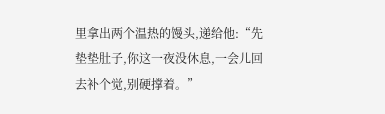里拿出两个温热的馒头,递给他:“先垫垫肚子,你这一夜没休息,一会儿回去补个觉,别硬撑着。”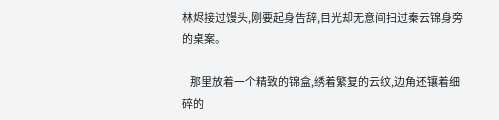林烬接过馒头,刚要起身告辞,目光却无意间扫过秦云锦身旁的桌案。

    那里放着一个精致的锦盒,绣着繁复的云纹,边角还镶着细碎的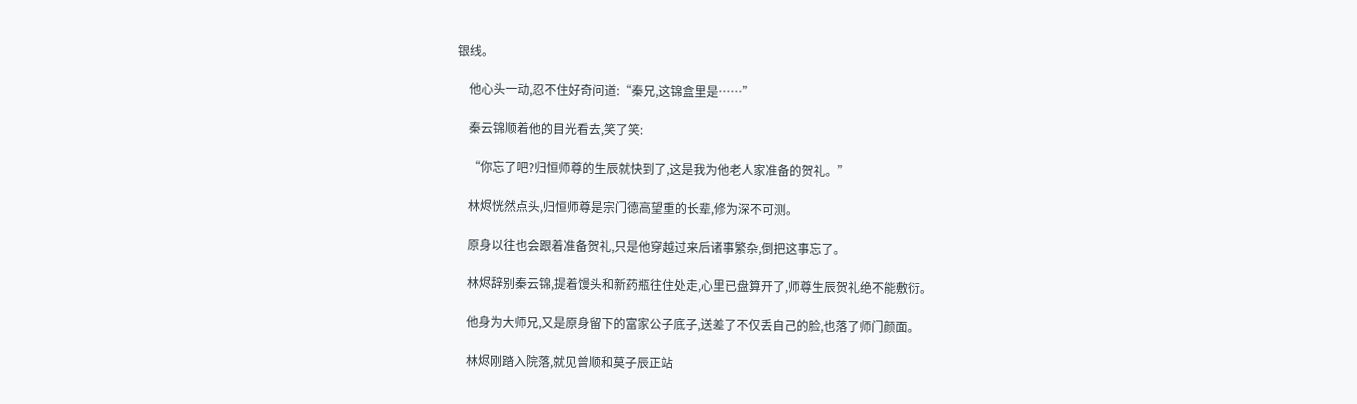银线。

    他心头一动,忍不住好奇问道:“秦兄,这锦盒里是……”

    秦云锦顺着他的目光看去,笑了笑:

    “你忘了吧?归恒师尊的生辰就快到了,这是我为他老人家准备的贺礼。”

    林烬恍然点头,归恒师尊是宗门德高望重的长辈,修为深不可测。

    原身以往也会跟着准备贺礼,只是他穿越过来后诸事繁杂,倒把这事忘了。

    林烬辞别秦云锦,提着馒头和新药瓶往住处走,心里已盘算开了,师尊生辰贺礼绝不能敷衍。

    他身为大师兄,又是原身留下的富家公子底子,送差了不仅丢自己的脸,也落了师门颜面。

    林烬刚踏入院落,就见曾顺和莫子辰正站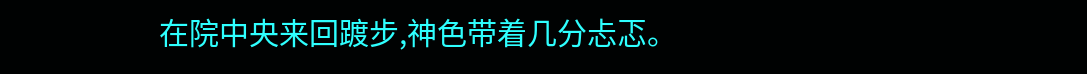在院中央来回踱步,神色带着几分忐忑。